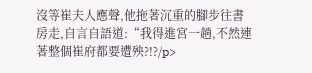沒等崔夫人應聲,他拖著沉重的腳步往書房走,自言自語道:“我得進宮一趟,不然連著整個崔府都要遭殃?!?/p>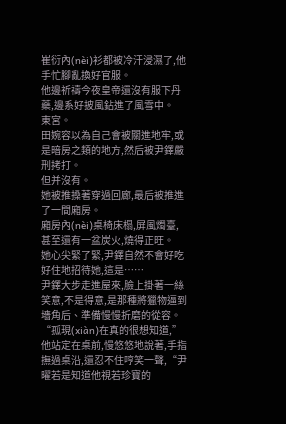崔衍內(nèi)衫都被冷汗浸濕了,他手忙腳亂換好官服。
他邊祈禱今夜皇帝還沒有服下丹藥,邊系好披風鉆進了風雪中。
東宮。
田婉容以為自己會被關進地牢,或是暗房之類的地方,然后被尹鐸嚴刑拷打。
但并沒有。
她被推搡著穿過回廊,最后被推進了一間廂房。
廂房內(nèi)桌椅床榻,屏風燭臺,甚至還有一盆炭火,燒得正旺。
她心尖緊了緊,尹鐸自然不會好吃好住地招待她,這是……
尹鐸大步走進屋來,臉上掛著一絲笑意,不是得意,是那種將獵物逼到墻角后、準備慢慢折磨的從容。
“孤現(xiàn)在真的很想知道,”他站定在桌前,慢悠悠地說著,手指撫過桌沿,還忍不住哼笑一聲,“尹曜若是知道他視若珍寶的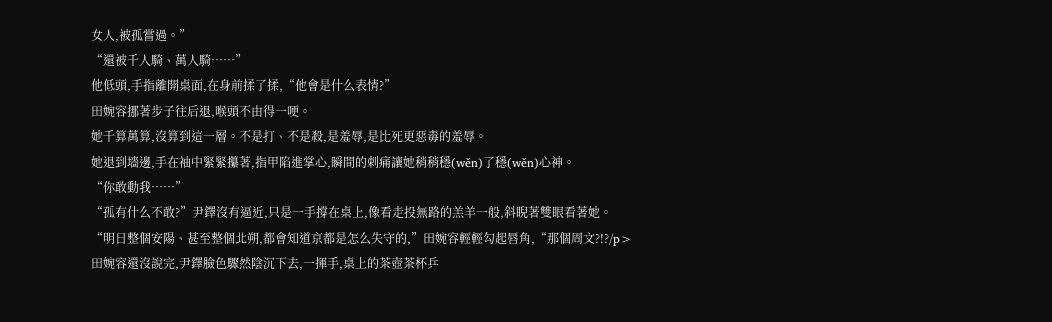女人,被孤嘗過。”
“還被千人騎、萬人騎……”
他低頭,手指離開桌面,在身前揉了揉,“他會是什么表情?”
田婉容挪著步子往后退,喉頭不由得一哽。
她千算萬算,沒算到這一層。不是打、不是殺,是羞辱,是比死更惡毒的羞辱。
她退到墻邊,手在袖中緊緊攥著,指甲陷進掌心,瞬間的刺痛讓她稍稍穩(wěn)了穩(wěn)心神。
“你敢動我……”
“孤有什么不敢?”尹鐸沒有逼近,只是一手撐在桌上,像看走投無路的羔羊一般,斜睨著雙眼看著她。
“明日整個安陽、甚至整個北朔,都會知道京都是怎么失守的,”田婉容輕輕勾起唇角,“那個周文?!?/p>
田婉容還沒說完,尹鐸臉色驟然陰沉下去,一揮手,桌上的茶壺茶杯乒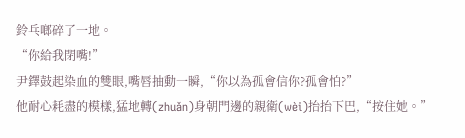鈴乓啷碎了一地。
“你給我閉嘴!”
尹鐸鼓起染血的雙眼,嘴唇抽動一瞬,“你以為孤會信你?孤會怕?”
他耐心耗盡的模樣,猛地轉(zhuǎn)身朝門邊的親衛(wèi)抬抬下巴,“按住她。”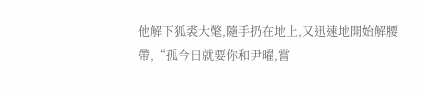他解下狐裘大氅,隨手扔在地上,又迅速地開始解腰帶,“孤今日就要你和尹曜,嘗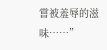嘗被羞辱的滋味……”